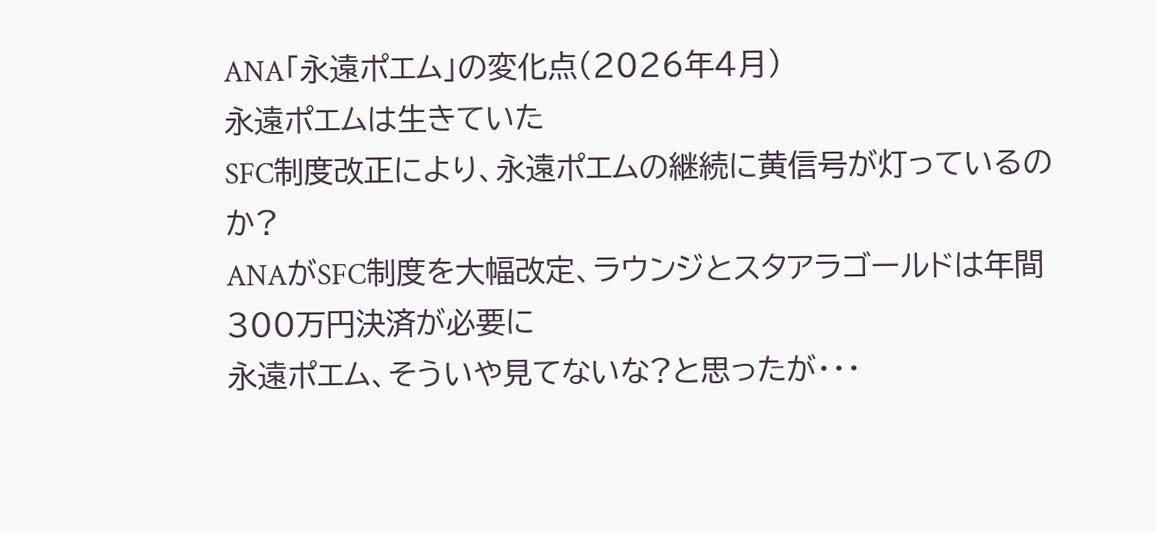ANA「永遠ポエム」の変化点(2026年4月)
永遠ポエムは生きていた
SFC制度改正により、永遠ポエムの継続に黄信号が灯っているのか?
ANAがSFC制度を大幅改定、ラウンジとスタアラゴールドは年間300万円決済が必要に
永遠ポエム、そういや見てないな?と思ったが・・・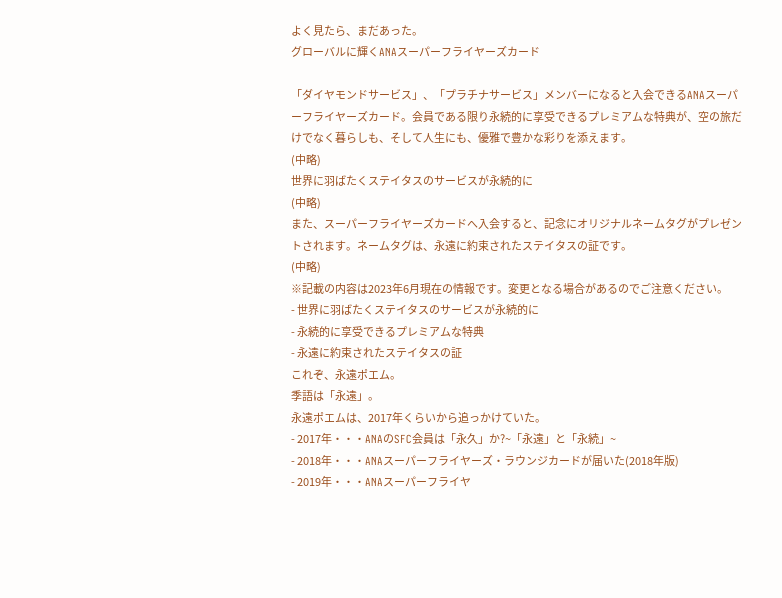よく見たら、まだあった。
グローバルに輝くANAスーパーフライヤーズカード

「ダイヤモンドサービス」、「プラチナサービス」メンバーになると入会できるANAスーパーフライヤーズカード。会員である限り永続的に享受できるプレミアムな特典が、空の旅だけでなく暮らしも、そして人生にも、優雅で豊かな彩りを添えます。
(中略)
世界に羽ばたくステイタスのサービスが永続的に
(中略)
また、スーパーフライヤーズカードへ入会すると、記念にオリジナルネームタグがプレゼントされます。ネームタグは、永遠に約束されたステイタスの証です。
(中略)
※記載の内容は2023年6月現在の情報です。変更となる場合があるのでご注意ください。
- 世界に羽ばたくステイタスのサービスが永続的に
- 永続的に享受できるプレミアムな特典
- 永遠に約束されたステイタスの証
これぞ、永遠ポエム。
季語は「永遠」。
永遠ポエムは、2017年くらいから追っかけていた。
- 2017年・・・ANAのSFC会員は「永久」か?~「永遠」と「永続」~
- 2018年・・・ANAスーパーフライヤーズ・ラウンジカードが届いた(2018年版)
- 2019年・・・ANAスーパーフライヤ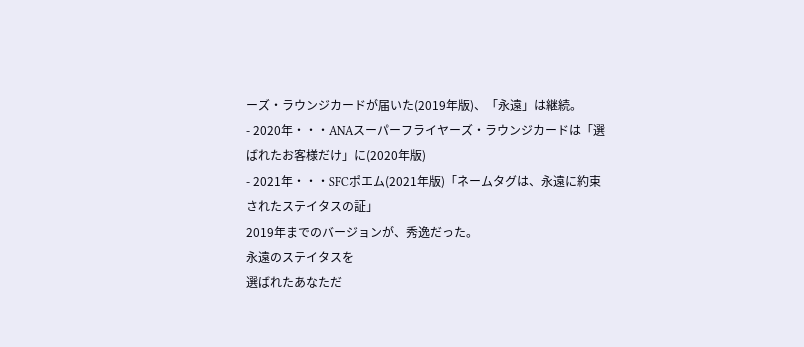ーズ・ラウンジカードが届いた(2019年版)、「永遠」は継続。
- 2020年・・・ANAスーパーフライヤーズ・ラウンジカードは「選ばれたお客様だけ」に(2020年版)
- 2021年・・・SFCポエム(2021年版)「ネームタグは、永遠に約束されたステイタスの証」
2019年までのバージョンが、秀逸だった。
永遠のステイタスを
選ばれたあなただ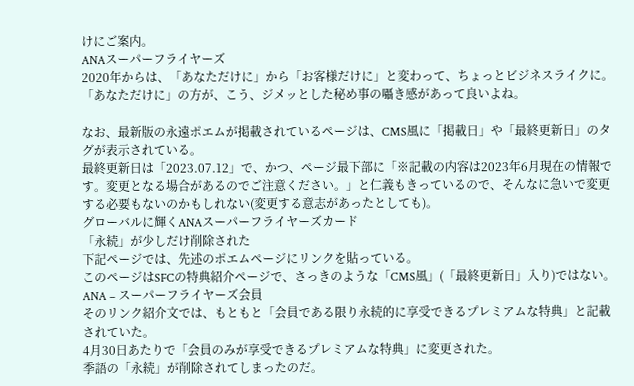けにご案内。
ANAスーパーフライヤーズ
2020年からは、「あなただけに」から「お客様だけに」と変わって、ちょっとビジネスライクに。
「あなただけに」の方が、こう、ジメッとした秘め事の囁き感があって良いよね。

なお、最新版の永遠ポエムが掲載されているページは、CMS風に「掲載日」や「最終更新日」のタグが表示されている。
最終更新日は「2023.07.12」で、かつ、ページ最下部に「※記載の内容は2023年6月現在の情報です。変更となる場合があるのでご注意ください。」と仁義もきっているので、そんなに急いで変更する必要もないのかもしれない(変更する意志があったとしても)。
グローバルに輝くANAスーパーフライヤーズカード
「永続」が少しだけ削除された
下記ページでは、先述のポエムページにリンクを貼っている。
このページはSFCの特典紹介ページで、さっきのような「CMS風」(「最終更新日」入り)ではない。
ANA – スーパーフライヤーズ会員
そのリンク紹介文では、もともと「会員である限り永続的に享受できるプレミアムな特典」と記載されていた。
4月30日あたりで「会員のみが享受できるプレミアムな特典」に変更された。
季語の「永続」が削除されてしまったのだ。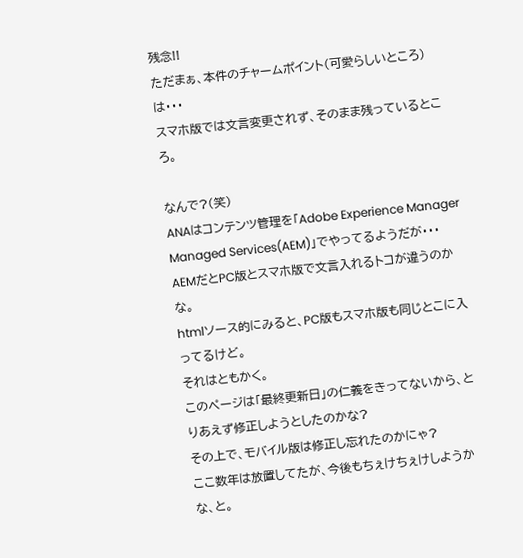残念!!
ただまぁ、本件のチャームポイント(可愛らしいところ)は・・・
スマホ版では文言変更されず、そのまま残っているところ。

なんで?(笑)
ANAはコンテンツ管理を「Adobe Experience Manager Managed Services(AEM)」でやってるようだが・・・
AEMだとPC版とスマホ版で文言入れるトコが違うのかな。
htmlソース的にみると、PC版もスマホ版も同じとこに入ってるけど。
それはともかく。
このページは「最終更新日」の仁義をきってないから、とりあえず修正しようとしたのかな?
その上で、モバイル版は修正し忘れたのかにゃ?
ここ数年は放置してたが、今後もちぇけちぇけしようかな、と。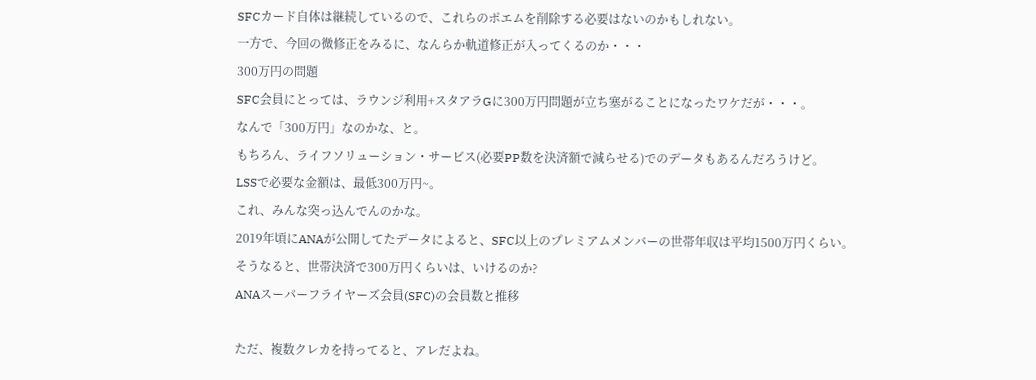SFCカード自体は継続しているので、これらのポエムを削除する必要はないのかもしれない。
一方で、今回の微修正をみるに、なんらか軌道修正が入ってくるのか・・・
300万円の問題
SFC会員にとっては、ラウンジ利用+スタアラGに300万円問題が立ち塞がることになったワケだが・・・。
なんで「300万円」なのかな、と。
もちろん、ライフソリューション・サービス(必要PP数を決済額で減らせる)でのデータもあるんだろうけど。
LSSで必要な金額は、最低300万円~。
これ、みんな突っ込んでんのかな。
2019年頃にANAが公開してたデータによると、SFC以上のプレミアムメンバーの世帯年収は平均1500万円くらい。
そうなると、世帯決済で300万円くらいは、いけるのか?
ANAスーパーフライヤーズ会員(SFC)の会員数と推移

ただ、複数クレカを持ってると、アレだよね。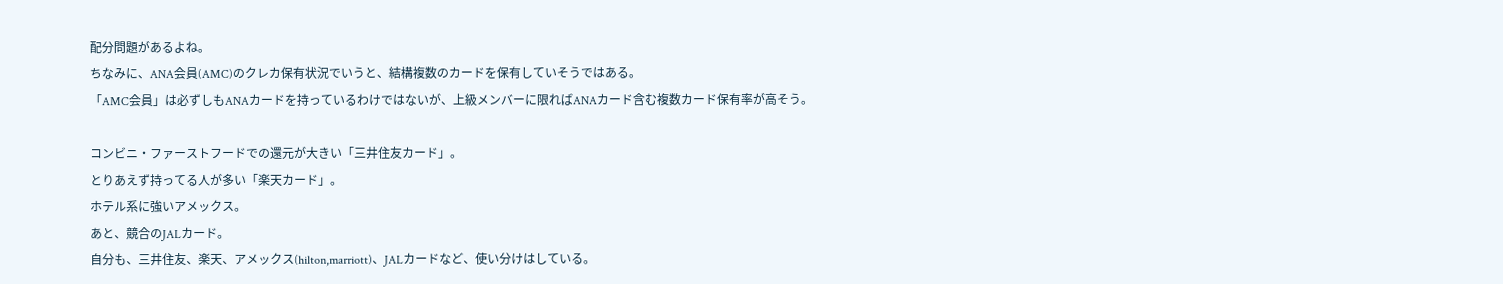配分問題があるよね。
ちなみに、ANA会員(AMC)のクレカ保有状況でいうと、結構複数のカードを保有していそうではある。
「AMC会員」は必ずしもANAカードを持っているわけではないが、上級メンバーに限ればANAカード含む複数カード保有率が高そう。

コンビニ・ファーストフードでの還元が大きい「三井住友カード」。
とりあえず持ってる人が多い「楽天カード」。
ホテル系に強いアメックス。
あと、競合のJALカード。
自分も、三井住友、楽天、アメックス(hilton,marriott)、JALカードなど、使い分けはしている。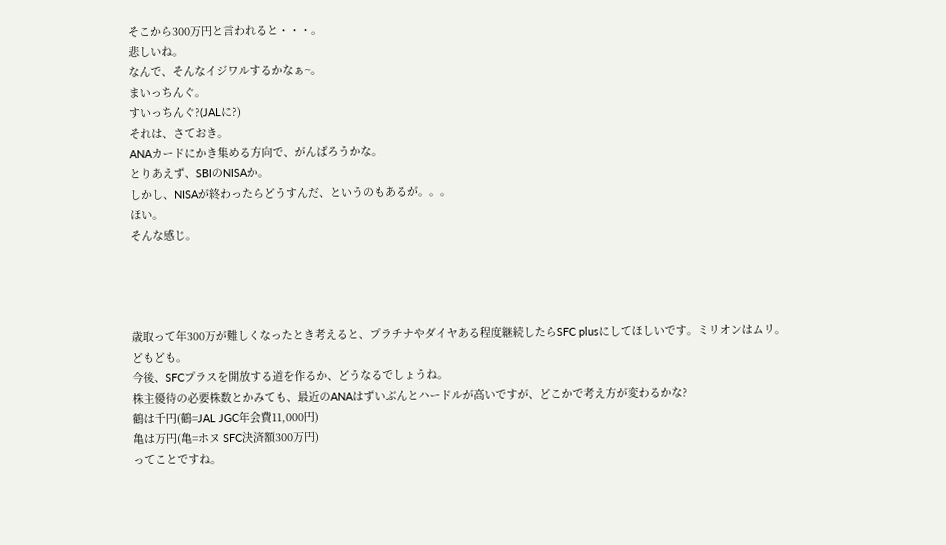そこから300万円と言われると・・・。
悲しいね。
なんで、そんなイジワルするかなぁ~。
まいっちんぐ。
すいっちんぐ?(JALに?)
それは、さておき。
ANAカードにかき集める方向で、がんばろうかな。
とりあえず、SBIのNISAか。
しかし、NISAが終わったらどうすんだ、というのもあるが。。。
ほい。
そんな感じ。




歳取って年300万が難しくなったとき考えると、プラチナやダイヤある程度継続したらSFC plusにしてほしいです。ミリオンはムリ。
どもども。
今後、SFCプラスを開放する道を作るか、どうなるでしょうね。
株主優待の必要株数とかみても、最近のANAはずいぶんとハードルが高いですが、どこかで考え方が変わるかな?
鶴は千円(鶴=JAL JGC年会費11,000円)
亀は万円(亀=ホヌ SFC決済額300万円)
ってことですね。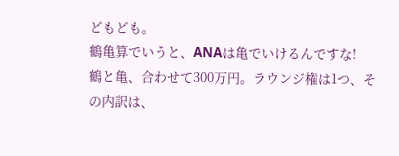どもども。
鶴亀算でいうと、ANAは亀でいけるんですな!
鶴と亀、合わせて300万円。ラウンジ権は1つ、その内訳は、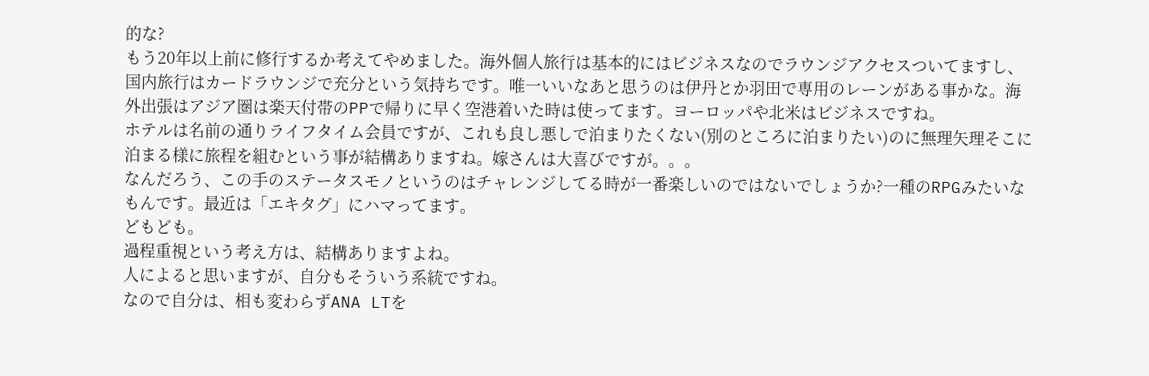的な?
もう20年以上前に修行するか考えてやめました。海外個人旅行は基本的にはビジネスなのでラウンジアクセスついてますし、国内旅行はカードラウンジで充分という気持ちです。唯一いいなあと思うのは伊丹とか羽田で専用のレーンがある事かな。海外出張はアジア圏は楽天付帯のPPで帰りに早く空港着いた時は使ってます。ヨーロッパや北米はビジネスですね。
ホテルは名前の通りライフタイム会員ですが、これも良し悪しで泊まりたくない(別のところに泊まりたい)のに無理矢理そこに泊まる様に旅程を組むという事が結構ありますね。嫁さんは大喜びですが。。。
なんだろう、この手のステータスモノというのはチャレンジしてる時が一番楽しいのではないでしょうか?一種のRPGみたいなもんです。最近は「エキタグ」にハマってます。
どもども。
過程重視という考え方は、結構ありますよね。
人によると思いますが、自分もそういう系統ですね。
なので自分は、相も変わらずANA LTを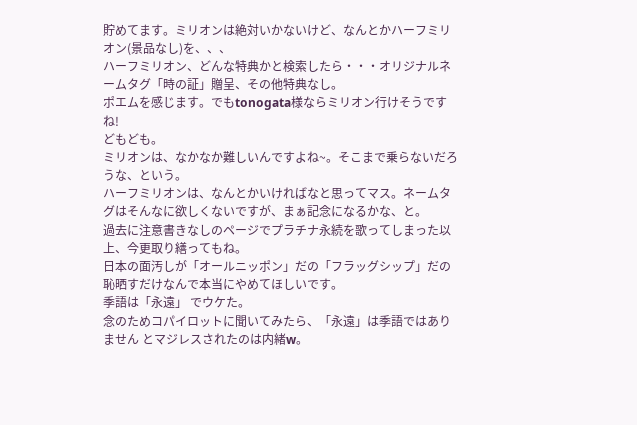貯めてます。ミリオンは絶対いかないけど、なんとかハーフミリオン(景品なし)を、、、
ハーフミリオン、どんな特典かと検索したら・・・オリジナルネームタグ「時の証」贈呈、その他特典なし。
ポエムを感じます。でもtonogata様ならミリオン行けそうですね!
どもども。
ミリオンは、なかなか難しいんですよね~。そこまで乗らないだろうな、という。
ハーフミリオンは、なんとかいければなと思ってマス。ネームタグはそんなに欲しくないですが、まぁ記念になるかな、と。
過去に注意書きなしのページでプラチナ永続を歌ってしまった以上、今更取り繕ってもね。
日本の面汚しが「オールニッポン」だの「フラッグシップ」だの恥晒すだけなんで本当にやめてほしいです。
季語は「永遠」 でウケた。
念のためコパイロットに聞いてみたら、「永遠」は季語ではありません とマジレスされたのは内緒w。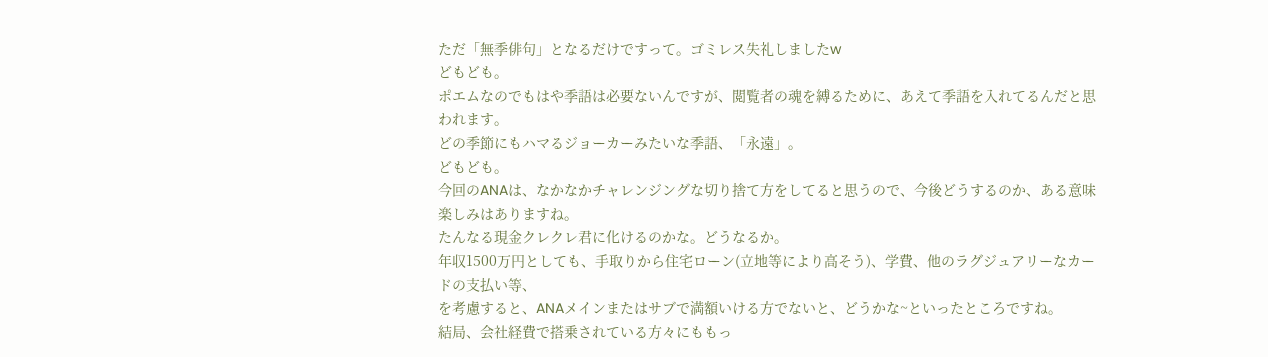ただ「無季俳句」となるだけですって。ゴミレス失礼しましたw
どもども。
ポエムなのでもはや季語は必要ないんですが、閲覧者の魂を縛るために、あえて季語を入れてるんだと思われます。
どの季節にもハマるジョーカーみたいな季語、「永遠」。
どもども。
今回のANAは、なかなかチャレンジングな切り捨て方をしてると思うので、今後どうするのか、ある意味楽しみはありますね。
たんなる現金クレクレ君に化けるのかな。どうなるか。
年収1500万円としても、手取りから住宅ローン(立地等により高そう)、学費、他のラグジュアリーなカードの支払い等、
を考慮すると、ANAメインまたはサブで満額いける方でないと、どうかな~といったところですね。
結局、会社経費で搭乗されている方々にももっ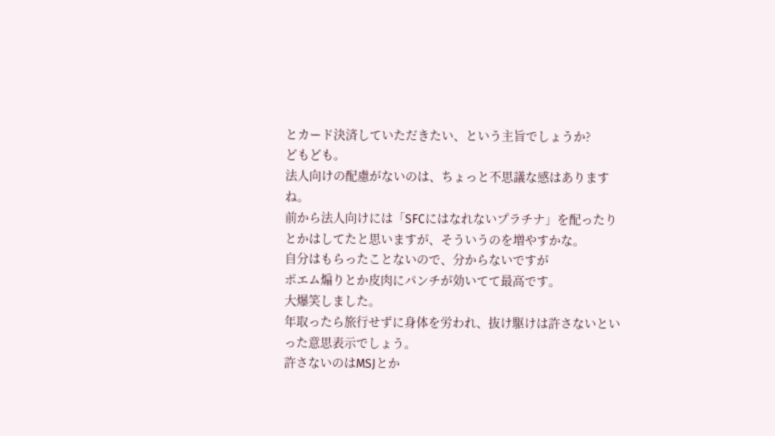とカード決済していただきたい、という主旨でしょうか?
どもども。
法人向けの配慮がないのは、ちょっと不思議な感はありますね。
前から法人向けには「SFCにはなれないプラチナ」を配ったりとかはしてたと思いますが、そういうのを増やすかな。
自分はもらったことないので、分からないですが
ポエム煽りとか皮肉にパンチが効いてて最高です。
大爆笑しました。
年取ったら旅行せずに身体を労われ、抜け駆けは許さないといった意思表示でしょう。
許さないのはMSJとか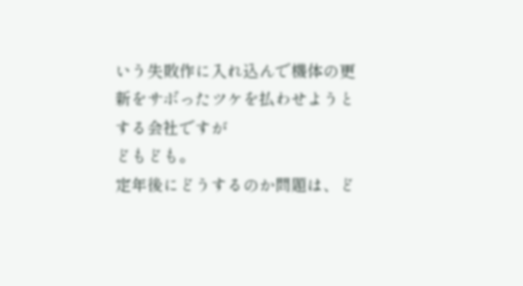いう失敗作に入れ込んで機体の更新をサボったツケを払わせようとする会社ですが
どもども。
定年後にどうするのか問題は、ど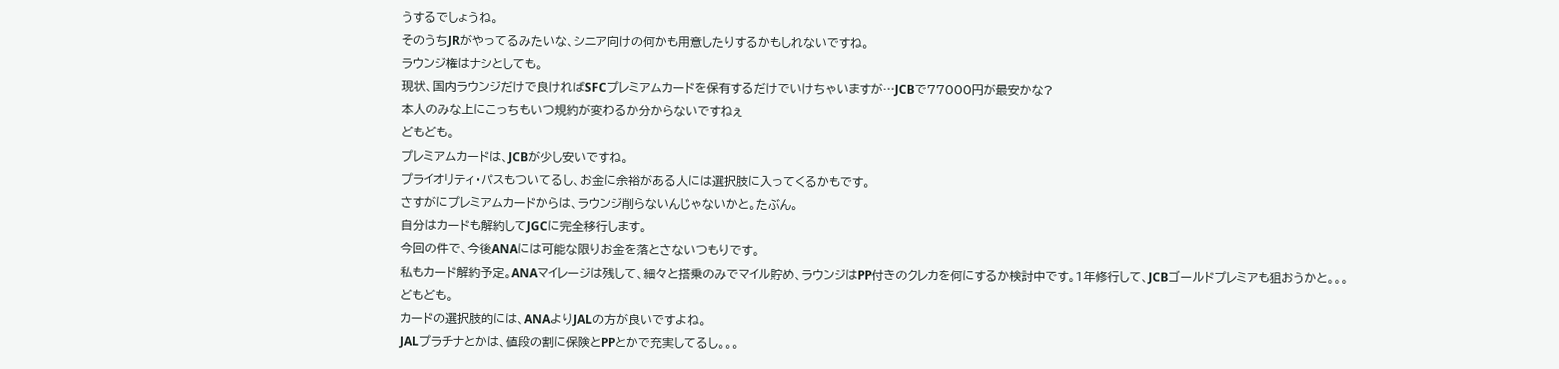うするでしょうね。
そのうちJRがやってるみたいな、シニア向けの何かも用意したりするかもしれないですね。
ラウンジ権はナシとしても。
現状、国内ラウンジだけで良ければSFCプレミアムカードを保有するだけでいけちゃいますが…JCBで77000円が最安かな?
本人のみな上にこっちもいつ規約が変わるか分からないですねぇ
どもども。
プレミアムカードは、JCBが少し安いですね。
プライオリティ・パスもついてるし、お金に余裕がある人には選択肢に入ってくるかもです。
さすがにプレミアムカードからは、ラウンジ削らないんじゃないかと。たぶん。
自分はカードも解約してJGCに完全移行します。
今回の件で、今後ANAには可能な限りお金を落とさないつもりです。
私もカード解約予定。ANAマイレージは残して、細々と搭乗のみでマイル貯め、ラウンジはPP付きのクレカを何にするか検討中です。1年修行して、JCBゴールドプレミアも狙おうかと。。。
どもども。
カードの選択肢的には、ANAよりJALの方が良いですよね。
JALプラチナとかは、値段の割に保険とPPとかで充実してるし。。。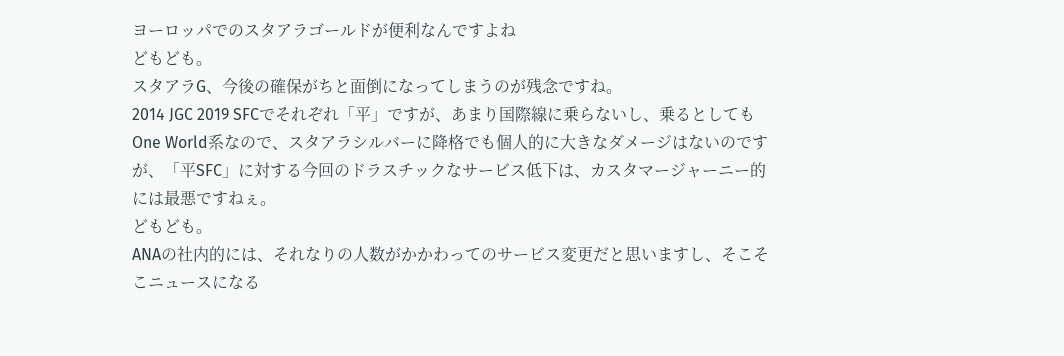ヨーロッパでのスタアラゴールドが便利なんですよね
どもども。
スタアラG、今後の確保がちと面倒になってしまうのが残念ですね。
2014 JGC 2019 SFCでそれぞれ「平」ですが、あまり国際線に乗らないし、乗るとしてもOne World系なので、スタアラシルバーに降格でも個人的に大きなダメージはないのですが、「平SFC」に対する今回のドラスチックなサービス低下は、カスタマージャーニー的には最悪ですねぇ。
どもども。
ANAの社内的には、それなりの人数がかかわってのサービス変更だと思いますし、そこそこニュースになる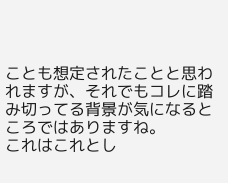ことも想定されたことと思われますが、それでもコレに踏み切ってる背景が気になるところではありますね。
これはこれとし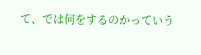て、では何をするのかっていう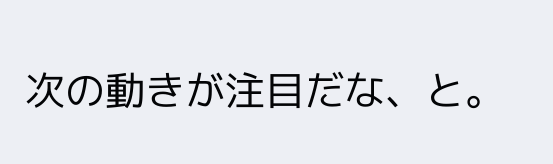次の動きが注目だな、と。